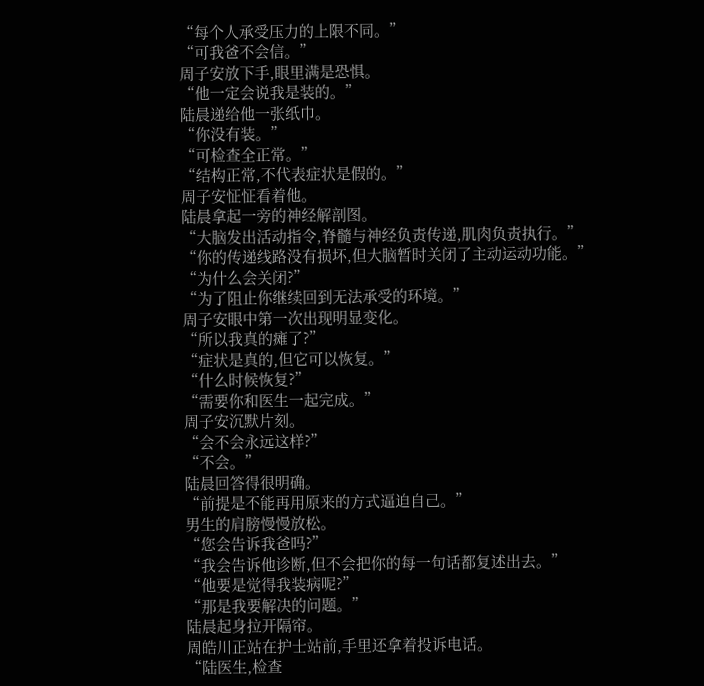“每个人承受压力的上限不同。”
“可我爸不会信。”
周子安放下手,眼里满是恐惧。
“他一定会说我是装的。”
陆晨递给他一张纸巾。
“你没有装。”
“可检查全正常。”
“结构正常,不代表症状是假的。”
周子安怔怔看着他。
陆晨拿起一旁的神经解剖图。
“大脑发出活动指令,脊髓与神经负责传递,肌肉负责执行。”
“你的传递线路没有损坏,但大脑暂时关闭了主动运动功能。”
“为什么会关闭?”
“为了阻止你继续回到无法承受的环境。”
周子安眼中第一次出现明显变化。
“所以我真的瘫了?”
“症状是真的,但它可以恢复。”
“什么时候恢复?”
“需要你和医生一起完成。”
周子安沉默片刻。
“会不会永远这样?”
“不会。”
陆晨回答得很明确。
“前提是不能再用原来的方式逼迫自己。”
男生的肩膀慢慢放松。
“您会告诉我爸吗?”
“我会告诉他诊断,但不会把你的每一句话都复述出去。”
“他要是觉得我装病呢?”
“那是我要解决的问题。”
陆晨起身拉开隔帘。
周皓川正站在护士站前,手里还拿着投诉电话。
“陆医生,检查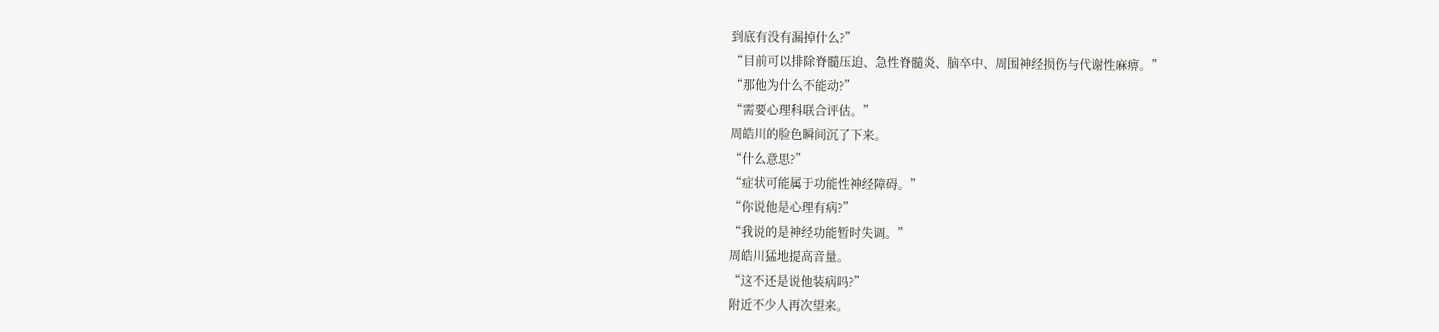到底有没有漏掉什么?”
“目前可以排除脊髓压迫、急性脊髓炎、脑卒中、周围神经损伤与代谢性麻痹。”
“那他为什么不能动?”
“需要心理科联合评估。”
周皓川的脸色瞬间沉了下来。
“什么意思?”
“症状可能属于功能性神经障碍。”
“你说他是心理有病?”
“我说的是神经功能暂时失调。”
周皓川猛地提高音量。
“这不还是说他装病吗?”
附近不少人再次望来。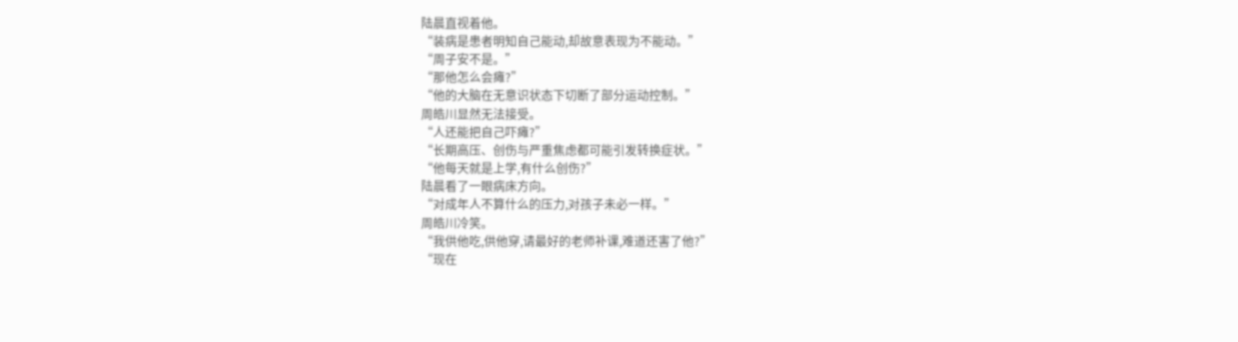陆晨直视着他。
“装病是患者明知自己能动,却故意表现为不能动。”
“周子安不是。”
“那他怎么会瘫?”
“他的大脑在无意识状态下切断了部分运动控制。”
周皓川显然无法接受。
“人还能把自己吓瘫?”
“长期高压、创伤与严重焦虑都可能引发转换症状。”
“他每天就是上学,有什么创伤?”
陆晨看了一眼病床方向。
“对成年人不算什么的压力,对孩子未必一样。”
周皓川冷笑。
“我供他吃,供他穿,请最好的老师补课,难道还害了他?”
“现在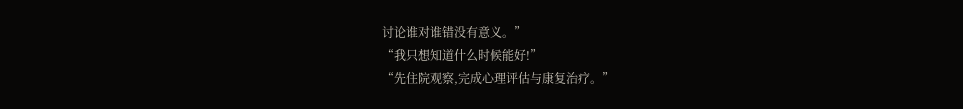讨论谁对谁错没有意义。”
“我只想知道什么时候能好!”
“先住院观察,完成心理评估与康复治疗。”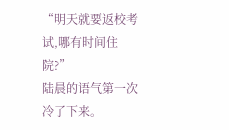“明天就要返校考试,哪有时间住院?”
陆晨的语气第一次冷了下来。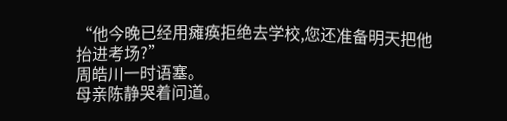“他今晚已经用瘫痪拒绝去学校,您还准备明天把他抬进考场?”
周皓川一时语塞。
母亲陈静哭着问道。